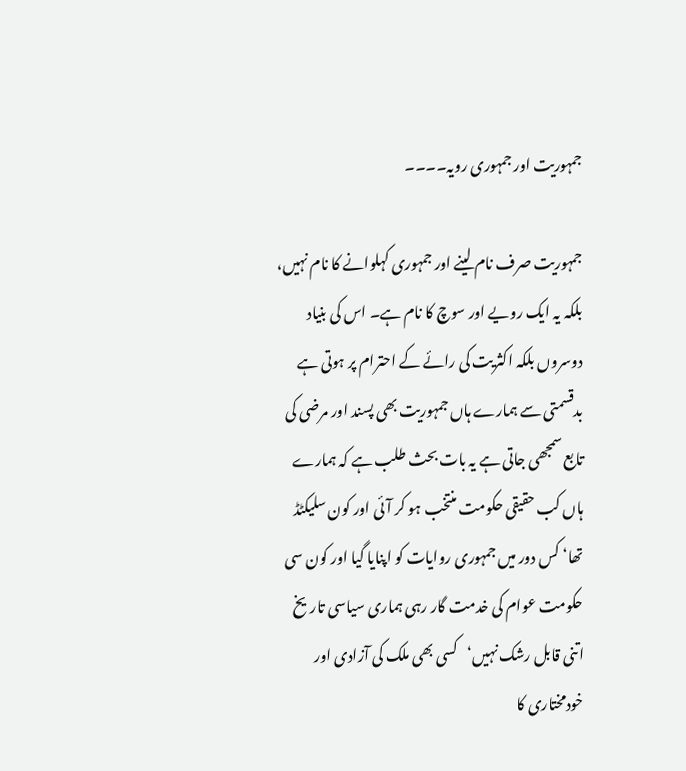جمہوریت اور جمہوری رویہ۔۔۔۔

جمہوریت صرف نام لینے اور جمہوری کہلوانے کا نام نہیں، بلکہ یہ ایک رویے اور سوچ کا نام ہے۔ اس کی بنیاد دوسروں بلکہ اکثریت کی رائے کے احترام پر ہوتی ہے بدقسمتی سے ہمارے ہاں جمہوریت بھی پسند اور مرضی کی تابع سمجھی جاتی ہے یہ بات بحث طلب ہے کہ ہمارے ہاں کب حقیقی حکومت منتخب ہو کر آئی اور کون سلیکٹڈ تھا‘ کس دور میں جمہوری روایات کو اپنایا گیا اور کون سی حکومت عوام کی خدمت گار رہی ہماری سیاسی تاریخ اتنی قابل رشک نہیں‘کسی بھی ملک کی آزادی اور خودمختاری کا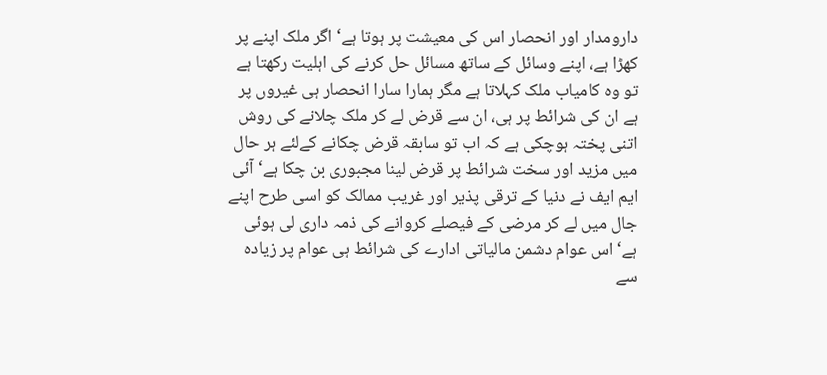دارومدار اور انحصار اس کی معیشت پر ہوتا ہے‘ اگر ملک اپنے پر کھڑا ہے، اپنے وسائل کے ساتھ مسائل حل کرنے کی اہلیت رکھتا ہے تو وہ کامیاب ملک کہلاتا ہے مگر ہمارا سارا انحصار ہی غیروں پر ہے ان کی شرائط پر ہی، ان سے قرض لے کر ملک چلانے کی روش اتنی پختہ ہوچکی ہے کہ اب تو سابقہ قرض چکانے کےلئے ہر حال میں مزید اور سخت شرائط پر قرض لینا مجبوری بن چکا ہے‘ آئی ایم ایف نے دنیا کے ترقی پذیر اور غریب ممالک کو اسی طرح اپنے جال میں لے کر مرضی کے فیصلے کروانے کی ذمہ داری لی ہوئی ہے‘ اس عوام دشمن مالیاتی ادارے کی شرائط ہی عوام پر زیادہ سے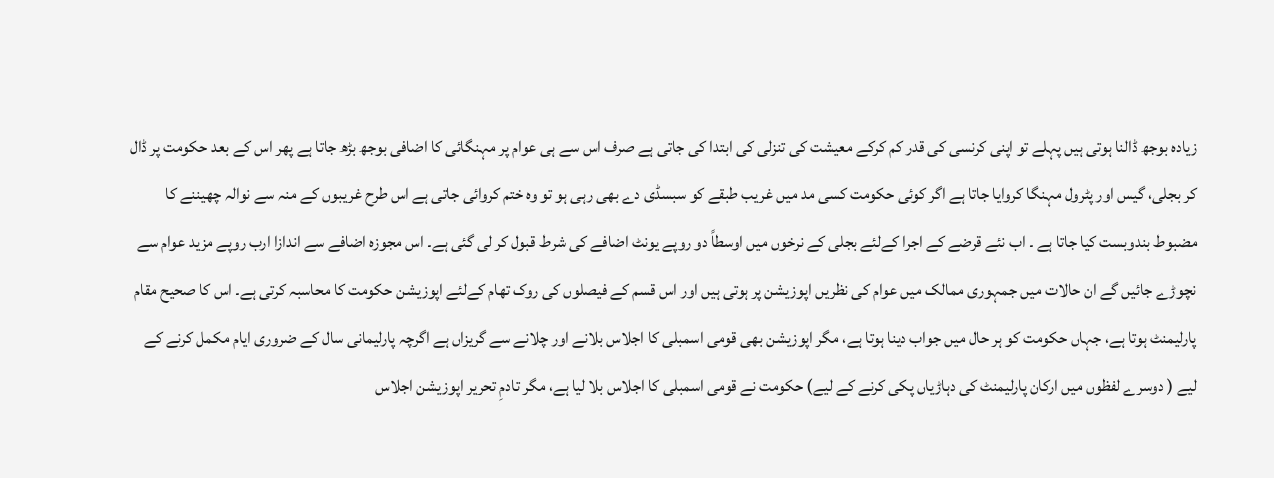زیادہ بوجھ ڈالنا ہوتی ہیں پہلے تو اپنی کرنسی کی قدر کم کرکے معیشت کی تنزلی کی ابتدا کی جاتی ہے صرف اس سے ہی عوام پر مہنگائی کا اضافی بوجھ بڑھ جاتا ہے پھر اس کے بعد حکومت پر ڈال کر بجلی، گیس اور پٹرول مہنگا کروایا جاتا ہے اگر کوئی حکومت کسی مد میں غریب طبقے کو سبسڈی دے بھی رہی ہو تو وہ ختم کروائی جاتی ہے اس طرح غریبوں کے منہ سے نوالہ چھیننے کا مضبوط بندوبست کیا جاتا ہے ۔ اب نئے قرضے کے اجرا کےلئے بجلی کے نرخوں میں اوسطاً دو روپے یونٹ اضافے کی شرط قبول کر لی گئی ہے۔ اس مجوزہ اضافے سے اندازا ارب روپے مزید عوام سے نچوڑے جائیں گے ان حالات میں جمہوری ممالک میں عوام کی نظریں اپوزیشن پر ہوتی ہیں اور اس قسم کے فیصلوں کی روک تھام کےلئے اپوزیشن حکومت کا محاسبہ کرتی ہے۔ اس کا صحیح مقام پارلیمنٹ ہوتا ہے، جہاں حکومت کو ہر حال میں جواب دینا ہوتا ہے، مگر اپوزیشن بھی قومی اسمبلی کا اجلاس بلانے اور چلانے سے گریزاں ہے اگرچہ پارلیمانی سال کے ضروری ایام مکمل کرنے کے لیے ( دوسرے لفظوں میں ارکان پارلیمنٹ کی دہاڑیاں پکی کرنے کے لیے) حکومت نے قومی اسمبلی کا اجلاس بلا لیا ہے، مگر تادمِ تحریر اپوزیشن اجلاس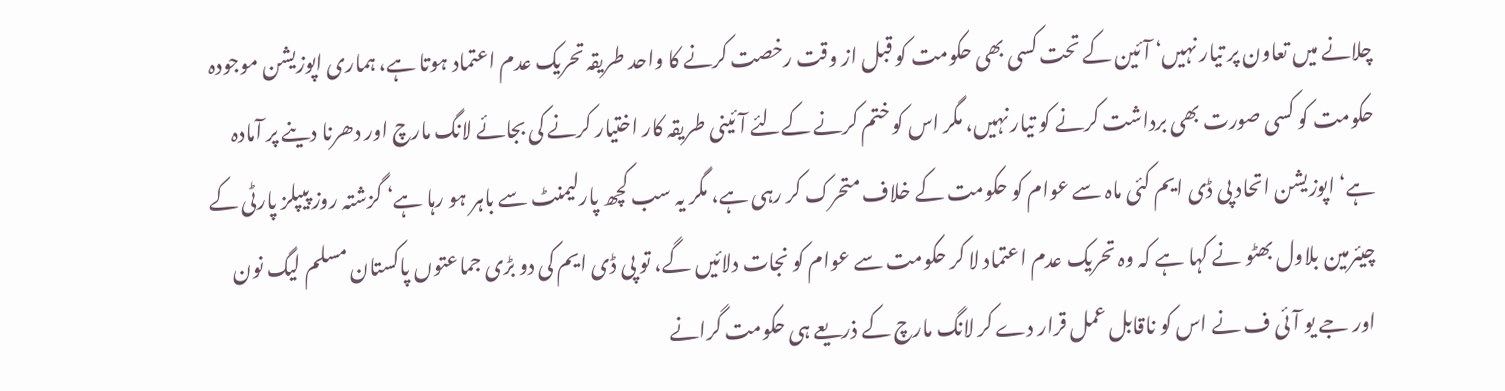چلانے میں تعاون پر تیار نہیں‘ آئین کے تحت کسی بھی حکومت کو قبل از وقت رخصت کرنے کا واحد طریقہ تحریک عدم اعتماد ہوتا ہے، ہماری اپوزیشن موجودہ حکومت کو کسی صورت بھی برداشت کرنے کو تیار نہیں، مگر اس کو ختم کرنے کےلئے آئینی طریقہ کار اختیار کرنے کی بجائے لانگ مارچ اور دھرنا دینے پر آمادہ ہے‘ اپوزیشن اتحاد پی ڈی ایم کئی ماہ سے عوام کو حکومت کے خلاف متحرک کر رہی ہے، مگر یہ سب کچھ پارلیمنٹ سے باہر ہو رہا ہے‘ گزشتہ روز پیپلز پارٹی کے چیئرمین بلاول بھٹو نے کہا ہے کہ وہ تحریک عدم اعتماد لا کر حکومت سے عوام کو نجات دلائیں گے، تو پی ڈی ایم کی دو بڑی جماعتوں پاکستان مسلم لیگ نون اور جے یو آئی ف نے اس کو ناقابل عمل قرار دے کر لانگ مارچ کے ذریعے ہی حکومت گرانے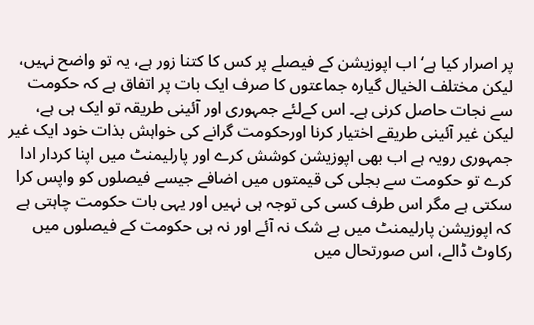پر اصرار کیا ہے‘ اب اپوزیشن کے فیصلے پر کس کا کتنا زور ہے، یہ تو واضح نہیں، لیکن مختلف الخیال گیارہ جماعتوں کا صرف ایک بات پر اتفاق ہے کہ حکومت سے نجات حاصل کرنی ہے۔ اس کےلئے جمہوری اور آئینی طریقہ تو ایک ہی ہے، لیکن غیر آئینی طریقے اختیار کرنا اورحکومت گرانے کی خواہش بذات خود ایک غیر جمہوری رویہ ہے اب بھی اپوزیشن کوشش کرے اور پارلیمنٹ میں اپنا کردار ادا کرے تو حکومت سے بجلی کی قیمتوں میں اضافے جیسے فیصلوں کو واپس کرا سکتی ہے مگر اس طرف کسی کی توجہ ہی نہیں اور یہی بات حکومت چاہتی ہے کہ اپوزیشن پارلیمنٹ میں بے شک نہ آئے اور نہ ہی حکومت کے فیصلوں میں رکاوٹ ڈالے، اس صورتحال میں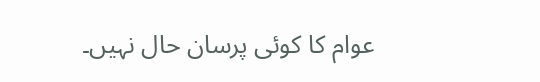عوام کا کوئی پرسان حال نہیں۔